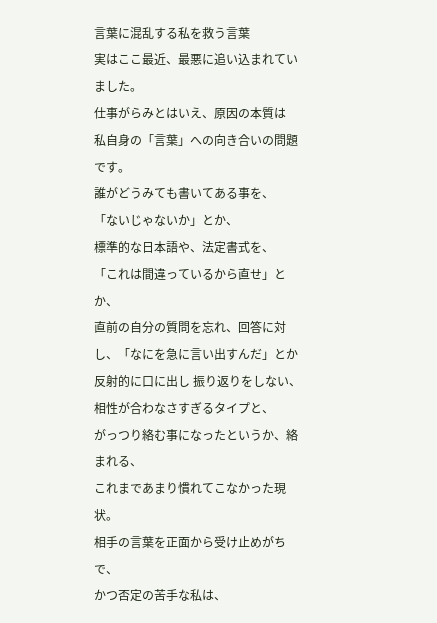言葉に混乱する私を救う言葉
実はここ最近、最悪に追い込まれていました。
仕事がらみとはいえ、原因の本質は
私自身の「言葉」への向き合いの問題です。
誰がどうみても書いてある事を、
「ないじゃないか」とか、
標準的な日本語や、法定書式を、
「これは間違っているから直せ」とか、
直前の自分の質問を忘れ、回答に対し、「なにを急に言い出すんだ」とか
反射的に口に出し 振り返りをしない、相性が合わなさすぎるタイプと、
がっつり絡む事になったというか、絡まれる、
これまであまり慣れてこなかった現状。
相手の言葉を正面から受け止めがちで、
かつ否定の苦手な私は、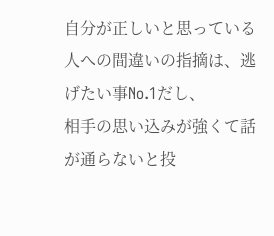自分が正しいと思っている人への間違いの指摘は、逃げたい事No.1だし、
相手の思い込みが強くて話が通らないと投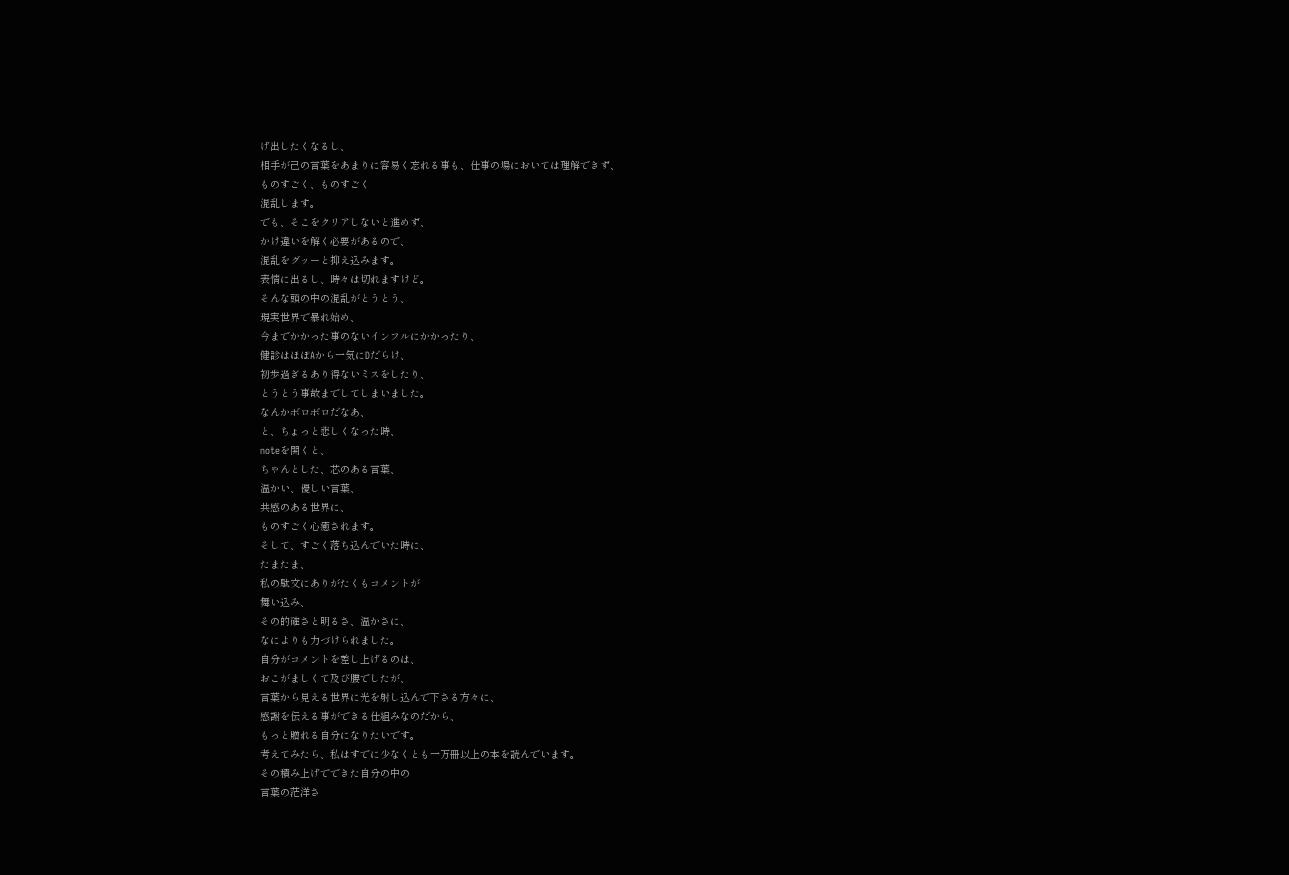げ出したくなるし、
相手が己の言葉をあまりに容易く忘れる事も、仕事の場においては理解できず、
ものすごく、ものすごく
混乱します。
でも、そこをクリアしないと進めず、
かけ違いを解く必要があるので、
混乱をグッーと抑え込みます。
表情に出るし、時々は切れますけど。
そんな頭の中の混乱がとうとう、
現実世界で暴れ始め、
今までかかった事のないインフルにかかったり、
健診はほぼAから一気にDだらけ、
初歩過ぎるあり得ないミスをしたり、
とうとう事故までしてしまいました。
なんかボロボロだなあ、
と、ちょっと悲しくなった時、
noteを開くと、
ちゃんとした、芯のある言葉、
温かい、優しい言葉、
共感のある世界に、
ものすごく心癒されます。
そして、すごく落ち込んでいた時に、
たまたま、
私の駄文にありがたくもコメントが
舞い込み、
その的確さと明るさ、温かさに、
なによりも力づけられました。
自分がコメントを差し上げるのは、
おこがましくて及び腰でしたが、
言葉から見える世界に光を射し込んで下さる方々に、
感謝を伝える事ができる仕組みなのだから、
もっと贈れる自分になりたいです。
考えてみたら、私はすでに少なくとも一万冊以上の本を読んでいます。
その積み上げでできた自分の中の
言葉の茫洋さ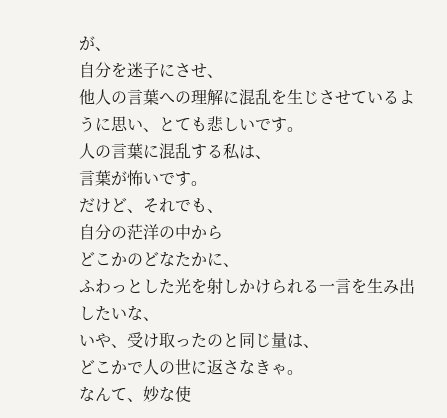が、
自分を迷子にさせ、
他人の言葉への理解に混乱を生じさせているように思い、とても悲しいです。
人の言葉に混乱する私は、
言葉が怖いです。
だけど、それでも、
自分の茫洋の中から
どこかのどなたかに、
ふわっとした光を射しかけられる一言を生み出したいな、
いや、受け取ったのと同じ量は、
どこかで人の世に返さなきゃ。
なんて、妙な使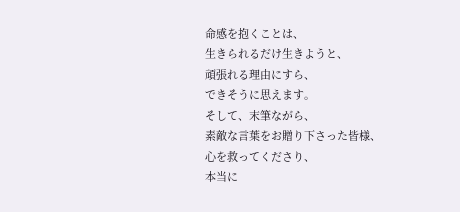命感を抱くことは、
生きられるだけ生きようと、
頑張れる理由にすら、
できそうに思えます。
そして、末筆ながら、
素敵な言葉をお贈り下さった皆様、
心を救ってくださり、
本当に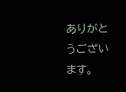ありがとうございます。